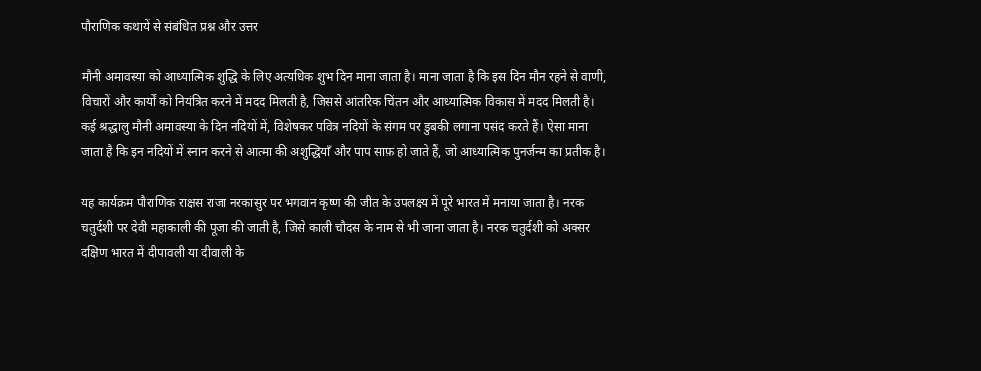पौराणिक कथायें से संबंधित प्रश्न और उत्तर

मौनी अमावस्या को आध्यात्मिक शुद्धि के लिए अत्यधिक शुभ दिन माना जाता है। माना जाता है कि इस दिन मौन रहने से वाणी, विचारों और कार्यों को नियंत्रित करने में मदद मिलती है, जिससे आंतरिक चिंतन और आध्यात्मिक विकास में मदद मिलती है। कई श्रद्धालु मौनी अमावस्या के दिन नदियों में, विशेषकर पवित्र नदियों के संगम पर डुबकी लगाना पसंद करते हैं। ऐसा माना जाता है कि इन नदियों में स्नान करने से आत्मा की अशुद्धियाँ और पाप साफ़ हो जाते हैं, जो आध्यात्मिक पुनर्जन्म का प्रतीक है।

यह कार्यक्रम पौराणिक राक्षस राजा नरकासुर पर भगवान कृष्ण की जीत के उपलक्ष्य में पूरे भारत में मनाया जाता है। नरक चतुर्दशी पर देवी महाकाली की पूजा की जाती है, जिसे काली चौदस के नाम से भी जाना जाता है। नरक चतुर्दशी को अक्सर दक्षिण भारत में दीपावली या दीवाली के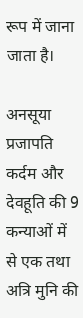रूप में जाना जाता है।

अनसूया प्रजापति कर्दम और देवहूति की 9 कन्याओं में से एक तथा अत्रि मुनि की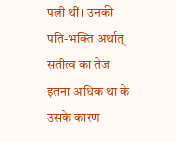पत्नी थीं। उनकी पति-भक्ति अर्थात् सतीत्व का तेज इतना अधिक था के उसके कारण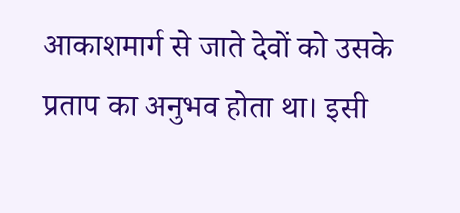आकाशमार्ग से जाते देवों को उसके प्रताप का अनुभव होता था। इसी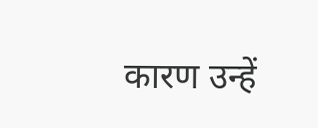कारण उन्हें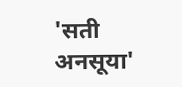'सती अनसूया'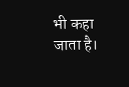भी कहा जाता है।